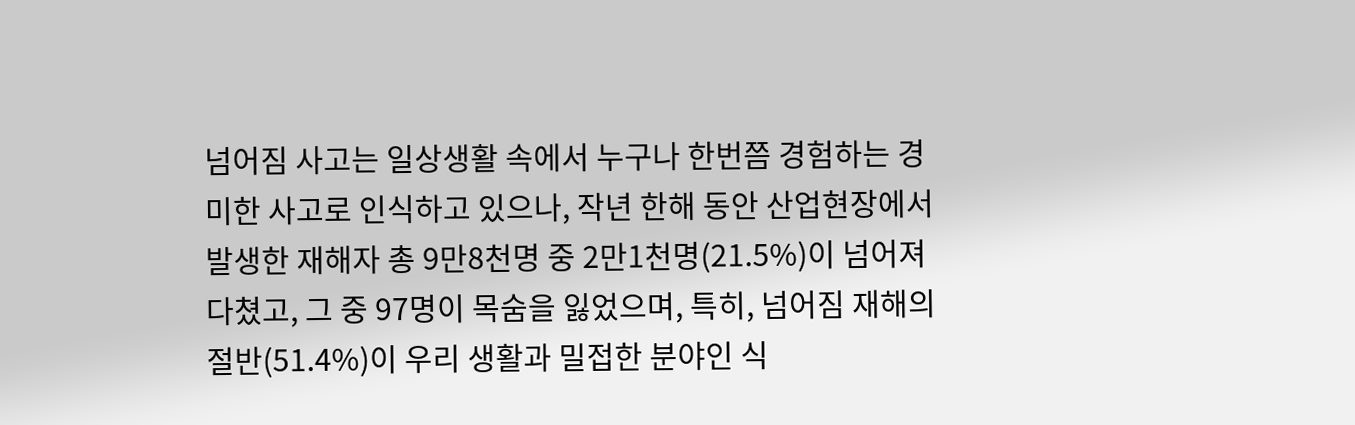넘어짐 사고는 일상생활 속에서 누구나 한번쯤 경험하는 경미한 사고로 인식하고 있으나, 작년 한해 동안 산업현장에서 발생한 재해자 총 9만8천명 중 2만1천명(21.5%)이 넘어져 다쳤고, 그 중 97명이 목숨을 잃었으며, 특히, 넘어짐 재해의 절반(51.4%)이 우리 생활과 밀접한 분야인 식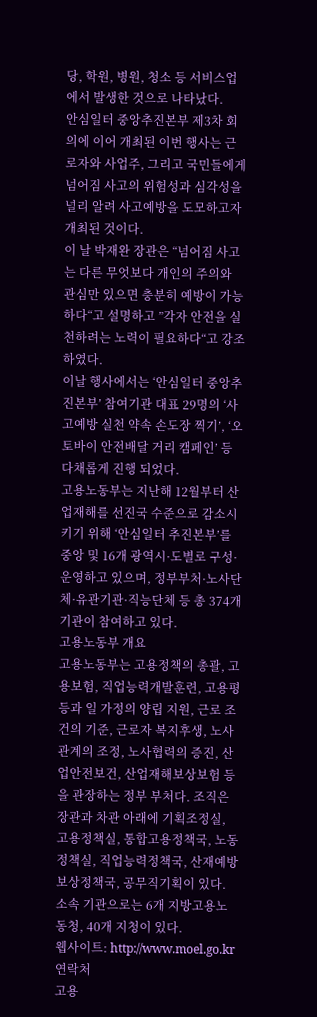당, 학원, 병원, 청소 등 서비스업에서 발생한 것으로 나타났다.
안심일터 중앙추진본부 제3차 회의에 이어 개최된 이번 행사는 근로자와 사업주, 그리고 국민들에게 넘어짐 사고의 위험성과 심각성을 널리 알려 사고예방을 도모하고자 개최된 것이다.
이 날 박재완 장관은 “넘어짐 사고는 다른 무엇보다 개인의 주의와 관심만 있으면 충분히 예방이 가능하다“고 설명하고 ”각자 안전을 실천하려는 노력이 필요하다“고 강조 하였다.
이날 행사에서는 ‘안심일터 중앙추진본부’ 참여기관 대표 29명의 ‘사고예방 실천 약속 손도장 찍기’, ‘오토바이 안전배달 거리 캠페인’ 등 다채롭게 진행 되었다.
고용노동부는 지난해 12월부터 산업재해를 선진국 수준으로 감소시키기 위해 ‘안심일터 추진본부’를 중앙 및 16개 광역시·도별로 구성·운영하고 있으며, 정부부처·노사단체·유관기관·직능단체 등 총 374개 기관이 참여하고 있다.
고용노동부 개요
고용노동부는 고용정책의 총괄, 고용보험, 직업능력개발훈련, 고용평등과 일 가정의 양립 지원, 근로 조건의 기준, 근로자 복지후생, 노사관계의 조정, 노사협력의 증진, 산업안전보건, 산업재해보상보험 등을 관장하는 정부 부처다. 조직은 장관과 차관 아래에 기획조정실, 고용정책실, 통합고용정책국, 노동정책실, 직업능력정책국, 산재예방보상정책국, 공무직기획이 있다. 소속 기관으로는 6개 지방고용노동청, 40개 지청이 있다.
웹사이트: http://www.moel.go.kr
연락처
고용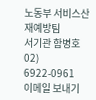노동부 서비스산재예방팀
서기관 함병호
02) 6922-0961
이메일 보내기